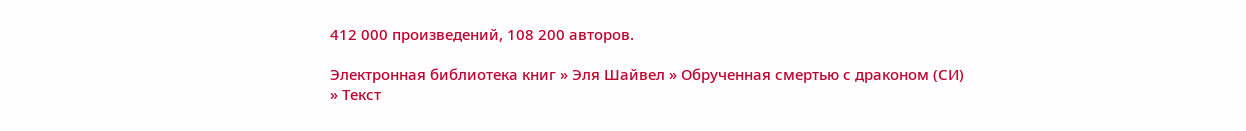412 000 произведений, 108 200 авторов.

Электронная библиотека книг » Эля Шайвел » Обрученная смертью с драконом (СИ) » Текст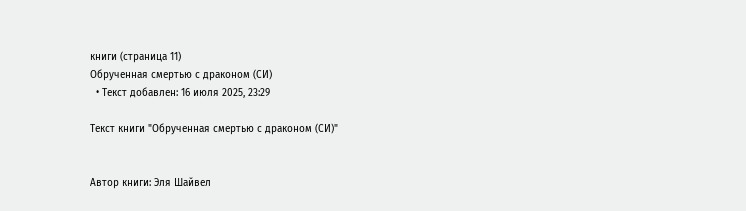книги (страница 11)
Обрученная смертью с драконом (СИ)
  • Текст добавлен: 16 июля 2025, 23:29

Текст книги "Обрученная смертью с драконом (СИ)"


Автор книги: Эля Шайвел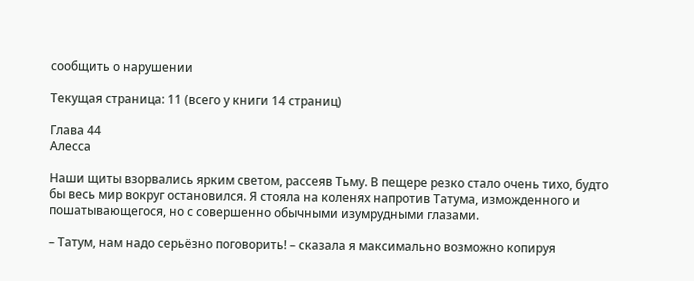сообщить о нарушении

Текущая страница: 11 (всего у книги 14 страниц)

Глава 44
Алесса

Наши щиты взорвались ярким светом, рассеяв Тьму. В пещере резко стало очень тихо, будто бы весь мир вокруг остановился. Я стояла на коленях напротив Татума, изможденного и пошатывающегося, но с совершенно обычными изумрудными глазами.

– Татум, нам надо серьёзно поговорить! – сказала я максимально возможно копируя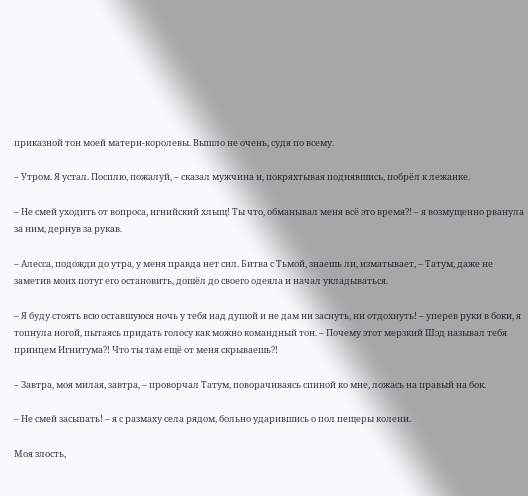приказной тон моей матери-королевы. Вышло не очень, судя по всему.

– Утром. Я устал. Посплю, пожалуй, – сказал мужчина и, покряхтывая поднявшись, побрёл к лежанке.

– Не смей уходить от вопроса, игнийский хлыщ! Ты что, обманывал меня всё это время⁈ – я возмущенно рванула за ним, дернув за рукав.

– Алесса, подожди до утра, у меня правда нет сил. Битва с Тьмой, знаешь ли, изматывает, – Татум, даже не заметив моих потуг его остановить, дошёл до своего одеяла и начал укладываться.

– Я буду стоять всю оставшуюся ночь у тебя над душой и не дам ни заснуть, ни отдохнуть! – уперев руки в боки, я топнула ногой, пытаясь придать голосу как можно командный тон. – Почему этот мерзкий Шэд называл тебя принцем Игнитума⁈ Что ты там ещё от меня скрываешь⁈

– Завтра, моя милая, завтра, – проворчал Татум, поворачиваясь спиной ко мне, ложась на правый на бок.

– Не смей засыпать! – я с размаху села рядом, больно ударившись о пол пещеры колени.

Моя злость,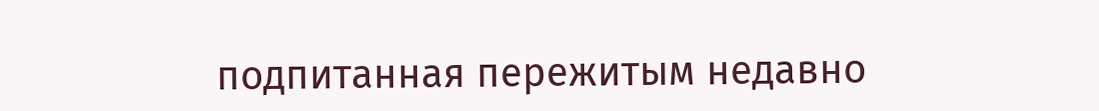подпитанная пережитым недавно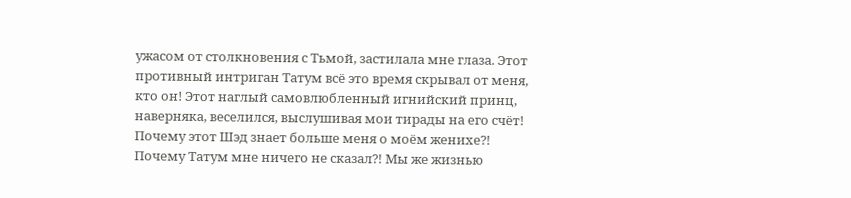ужасом от столкновения с Тьмой, застилала мне глаза. Этот противный интриган Татум всё это время скрывал от меня, кто он! Этот наглый самовлюбленный игнийский принц, наверняка, веселился, выслушивая мои тирады на его счёт! Почему этот Шэд знает больше меня о моём женихе⁈ Почему Татум мне ничего не сказал⁈ Мы же жизнью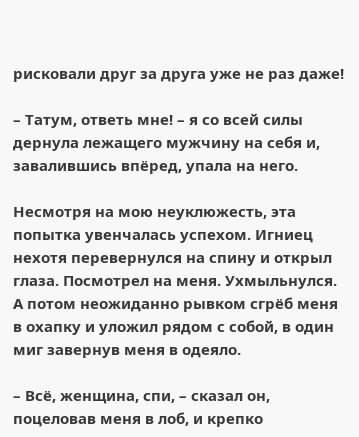рисковали друг за друга уже не раз даже!

– Татум, ответь мне! – я со всей силы дернула лежащего мужчину на себя и, завалившись впёред, упала на него.

Несмотря на мою неуклюжесть, эта попытка увенчалась успехом. Игниец нехотя перевернулся на спину и открыл глаза. Посмотрел на меня. Ухмыльнулся. А потом неожиданно рывком сгрёб меня в охапку и уложил рядом с собой, в один миг завернув меня в одеяло.

– Всё, женщина, спи, – сказал он, поцеловав меня в лоб, и крепко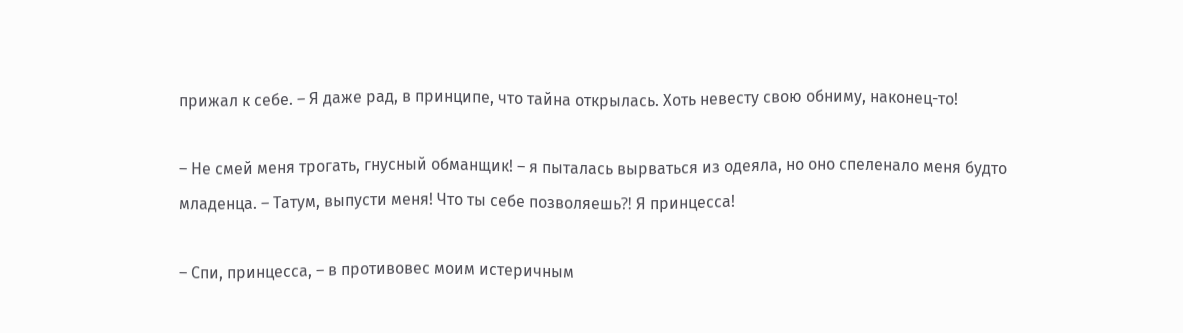прижал к себе. – Я даже рад, в принципе, что тайна открылась. Хоть невесту свою обниму, наконец-то!

– Не смей меня трогать, гнусный обманщик! – я пыталась вырваться из одеяла, но оно спеленало меня будто младенца. – Татум, выпусти меня! Что ты себе позволяешь⁈ Я принцесса!

– Спи, принцесса, – в противовес моим истеричным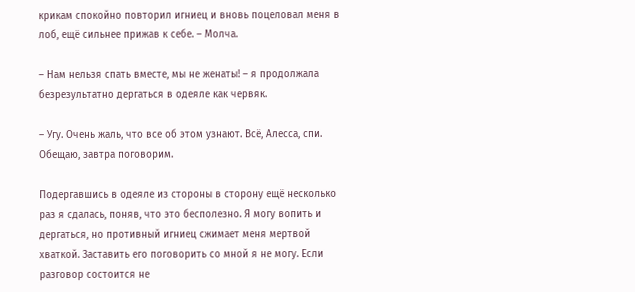крикам спокойно повторил игниец и вновь поцеловал меня в лоб, ещё сильнее прижав к себе. – Молча.

– Нам нельзя спать вместе, мы не женаты! – я продолжала безрезультатно дергаться в одеяле как червяк.

– Угу. Очень жаль, что все об этом узнают. Всё, Алесса, спи. Обещаю, завтра поговорим.

Подергавшись в одеяле из стороны в сторону ещё несколько раз я сдалась, поняв, что это бесполезно. Я могу вопить и дергаться, но противный игниец сжимает меня мертвой хваткой. Заставить его поговорить со мной я не могу. Если разговор состоится не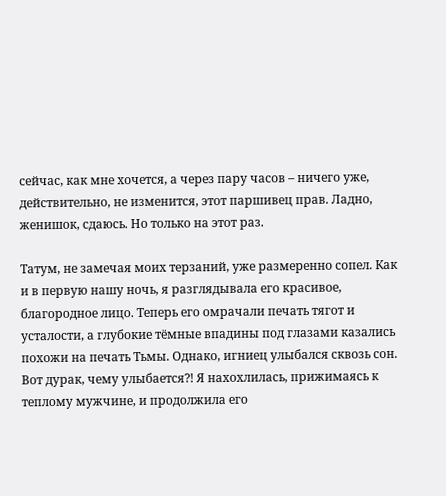сейчас, как мне хочется, а через пару часов – ничего уже, действительно, не изменится, этот паршивец прав. Ладно, женишок, сдаюсь. Но только на этот раз.

Татум, не замечая моих терзаний, уже размеренно сопел. Как и в первую нашу ночь, я разглядывала его красивое, благородное лицо. Теперь его омрачали печать тягот и усталости, а глубокие тёмные впадины под глазами казались похожи на печать Тьмы. Однако, игниец улыбался сквозь сон. Вот дурак, чему улыбается⁈ Я нахохлилась, прижимаясь к теплому мужчине, и продолжила его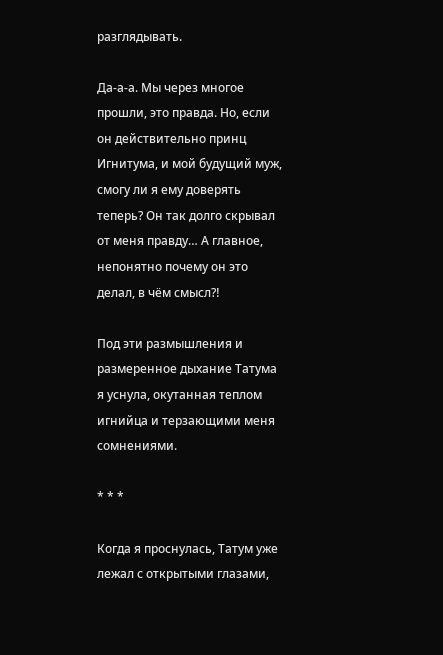разглядывать.

Да-а-а. Мы через многое прошли, это правда. Но, если он действительно принц Игнитума, и мой будущий муж, смогу ли я ему доверять теперь? Он так долго скрывал от меня правду… А главное, непонятно почему он это делал, в чём смысл⁈

Под эти размышления и размеренное дыхание Татума я уснула, окутанная теплом игнийца и терзающими меня сомнениями.

* * *

Когда я проснулась, Татум уже лежал с открытыми глазами,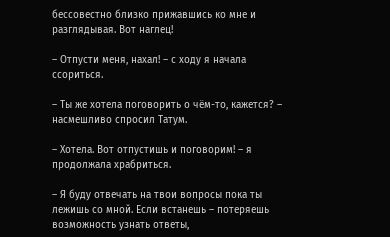бессовестно близко прижавшись ко мне и разглядывая. Вот наглец!

– Отпусти меня, нахал! – с ходу я начала ссориться.

– Ты же хотела поговорить о чём-то, кажется? – насмешливо спросил Татум.

– Хотела. Вот отпустишь и поговорим! – я продолжала храбриться.

– Я буду отвечать на твои вопросы пока ты лежишь со мной. Если встанешь – потеряешь возможность узнать ответы,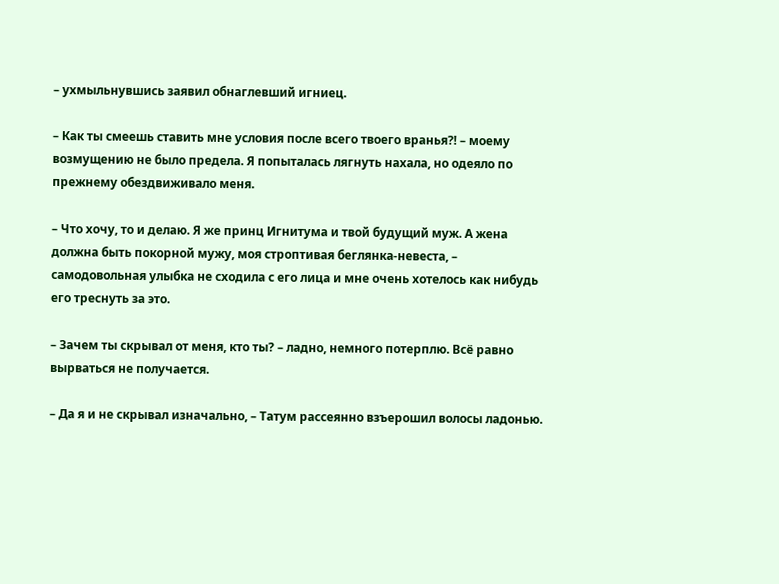– ухмыльнувшись заявил обнаглевший игниец.

– Как ты смеешь ставить мне условия после всего твоего вранья⁈ – моему возмущению не было предела. Я попыталась лягнуть нахала, но одеяло по прежнему обездвиживало меня.

– Что хочу, то и делаю. Я же принц Игнитума и твой будущий муж. А жена должна быть покорной мужу, моя строптивая беглянка-невеста, – самодовольная улыбка не сходила с его лица и мне очень хотелось как нибудь его треснуть за это.

– Зачем ты скрывал от меня, кто ты? – ладно, немного потерплю. Всё равно вырваться не получается.

– Да я и не скрывал изначально, – Татум рассеянно взъерошил волосы ладонью.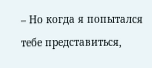– Но когда я попытался тебе представиться,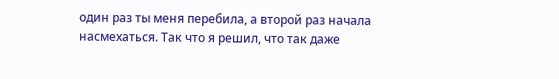один раз ты меня перебила, а второй раз начала насмехаться. Так что я решил, что так даже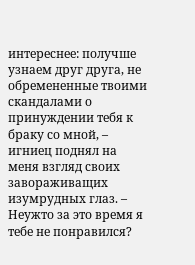интереснее: получше узнаем друг друга, не обремененные твоими скандалами о принуждении тебя к браку со мной, – игниец поднял на меня взгляд своих завораживащих изумрудных глаз. – Неужто за это время я тебе не понравился?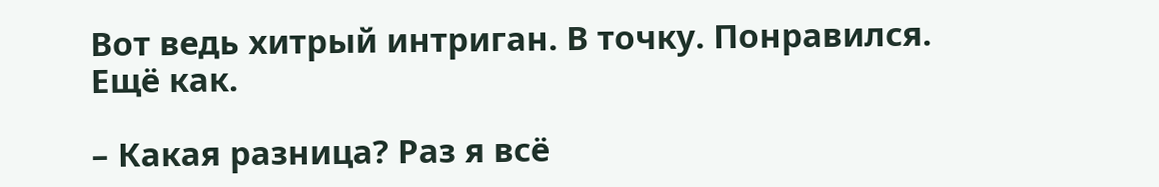Вот ведь хитрый интриган. В точку. Понравился. Ещё как.

– Какая разница? Раз я всё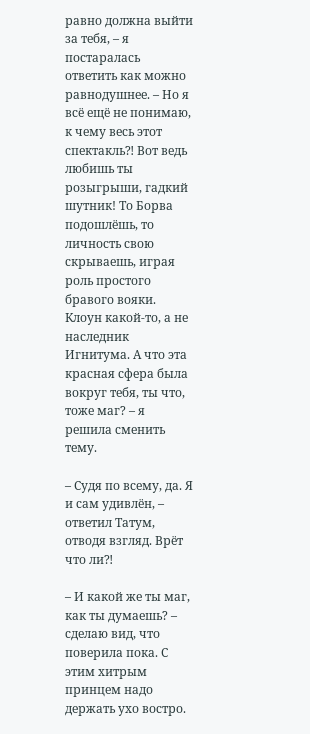равно должна выйти за тебя, – я постаралась ответить как можно равнодушнее. – Но я всё ещё не понимаю, к чему весь этот спектакль⁈ Вот ведь любишь ты розыгрыши, гадкий шутник! То Борва подошлёшь, то личность свою скрываешь, играя роль простого бравого вояки. Клоун какой-то, а не наследник Игнитума. А что эта красная сфера была вокруг тебя, ты что, тоже маг? – я решила сменить тему.

– Судя по всему, да. Я и сам удивлён, – ответил Татум, отводя взгляд. Врёт что ли⁈

– И какой же ты маг, как ты думаешь? – сделаю вид, что поверила пока. С этим хитрым принцем надо держать ухо востро.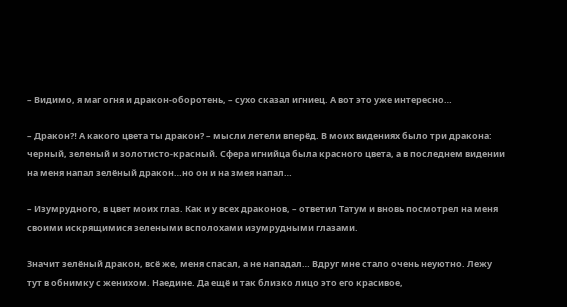– Видимо, я маг огня и дракон-оборотень, – сухо сказал игниец. А вот это уже интересно…

– Дракон⁈ А какого цвета ты дракон? – мысли летели вперёд. В моих видениях было три дракона: черный, зеленый и золотисто-красный. Сфера игнийца была красного цвета, а в последнем видении на меня напал зелёный дракон…но он и на змея напал…

– Изумрудного, в цвет моих глаз. Как и у всех драконов, – ответил Татум и вновь посмотрел на меня своими искрящимися зелеными всполохами изумрудными глазами.

Значит зелёный дракон, всё же, меня спасал, а не нападал… Вдруг мне стало очень неуютно. Лежу тут в обнимку с женихом. Наедине. Да ещё и так близко лицо это его красивое,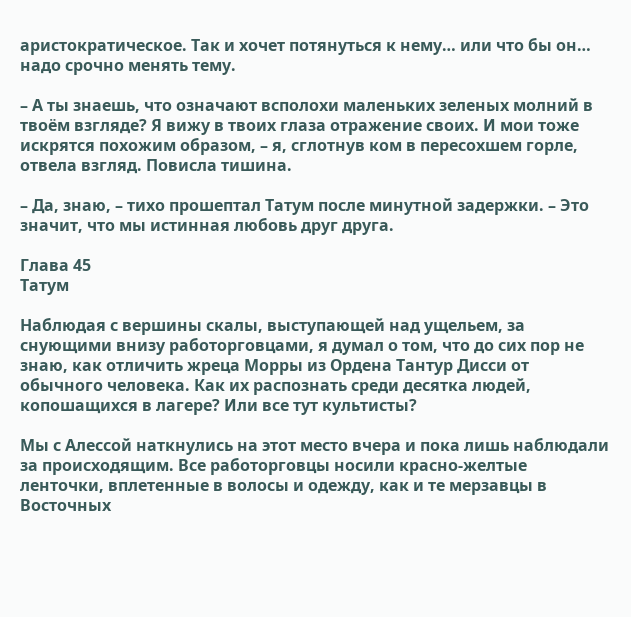аристократическое. Так и хочет потянуться к нему… или что бы он… надо срочно менять тему.

– А ты знаешь, что означают всполохи маленьких зеленых молний в твоём взгляде? Я вижу в твоих глаза отражение своих. И мои тоже искрятся похожим образом, – я, сглотнув ком в пересохшем горле, отвела взгляд. Повисла тишина.

– Да, знаю, – тихо прошептал Татум после минутной задержки. – Это значит, что мы истинная любовь друг друга.

Глава 45
Татум

Наблюдая с вершины скалы, выступающей над ущельем, за снующими внизу работорговцами, я думал о том, что до сих пор не знаю, как отличить жреца Морры из Ордена Тантур Дисси от обычного человека. Как их распознать среди десятка людей, копошащихся в лагере? Или все тут культисты?

Мы с Алессой наткнулись на этот место вчера и пока лишь наблюдали за происходящим. Все работорговцы носили красно-желтые ленточки, вплетенные в волосы и одежду, как и те мерзавцы в Восточных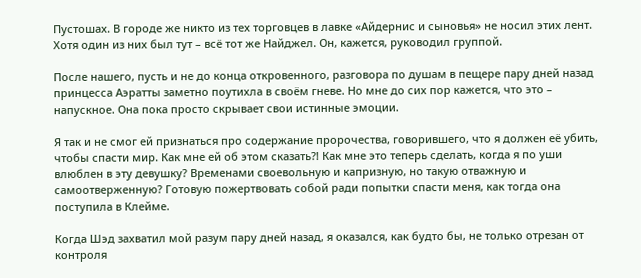Пустошах. В городе же никто из тех торговцев в лавке «Айдернис и сыновья» не носил этих лент. Хотя один из них был тут – всё тот же Найджел. Он, кажется, руководил группой.

После нашего, пусть и не до конца откровенного, разговора по душам в пещере пару дней назад принцесса Аэратты заметно поутихла в своём гневе. Но мне до сих пор кажется, что это – напускное. Она пока просто скрывает свои истинные эмоции.

Я так и не смог ей признаться про содержание пророчества, говорившего, что я должен её убить, чтобы спасти мир. Как мне ей об этом сказать⁈ Как мне это теперь сделать, когда я по уши влюблен в эту девушку? Временами своевольную и капризную, но такую отважную и самоотверженную? Готовую пожертвовать собой ради попытки спасти меня, как тогда она поступила в Клейме.

Когда Шэд захватил мой разум пару дней назад, я оказался, как будто бы, не только отрезан от контроля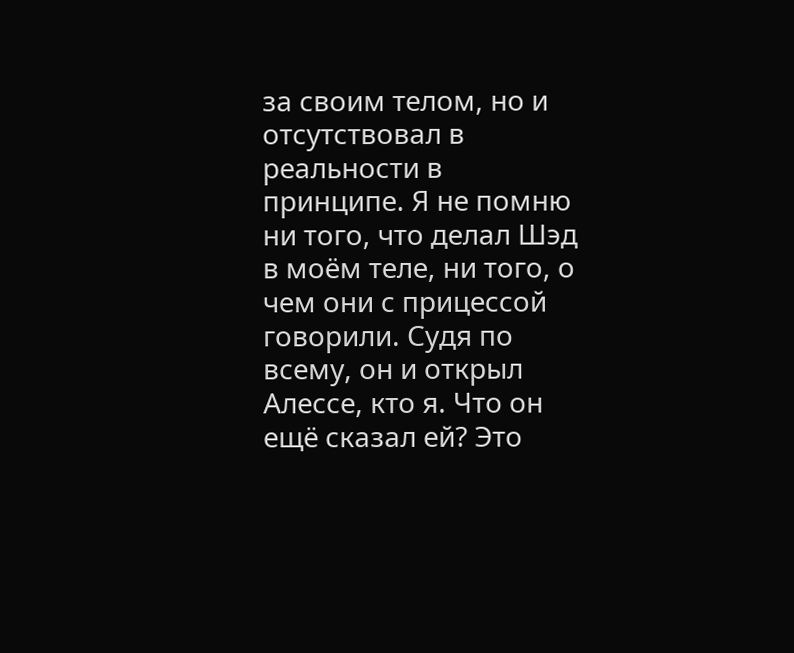за своим телом, но и отсутствовал в реальности в принципе. Я не помню ни того, что делал Шэд в моём теле, ни того, о чем они с прицессой говорили. Судя по всему, он и открыл Алессе, кто я. Что он ещё сказал ей? Это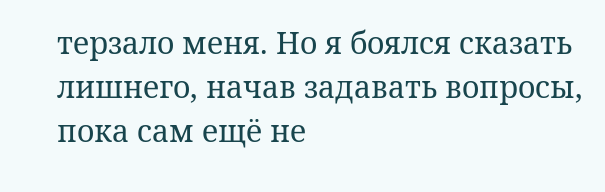терзало меня. Но я боялся сказать лишнего, начав задавать вопросы, пока сам ещё не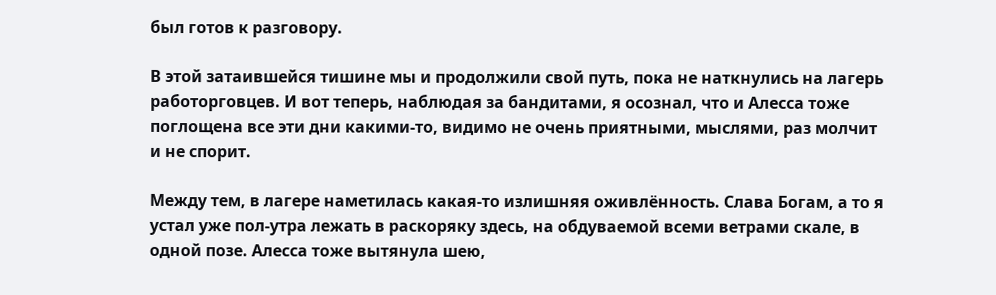был готов к разговору.

В этой затаившейся тишине мы и продолжили свой путь, пока не наткнулись на лагерь работорговцев. И вот теперь, наблюдая за бандитами, я осознал, что и Алесса тоже поглощена все эти дни какими-то, видимо не очень приятными, мыслями, раз молчит и не спорит.

Между тем, в лагере наметилась какая-то излишняя оживлённость. Слава Богам, а то я устал уже пол-утра лежать в раскоряку здесь, на обдуваемой всеми ветрами скале, в одной позе. Алесса тоже вытянула шею,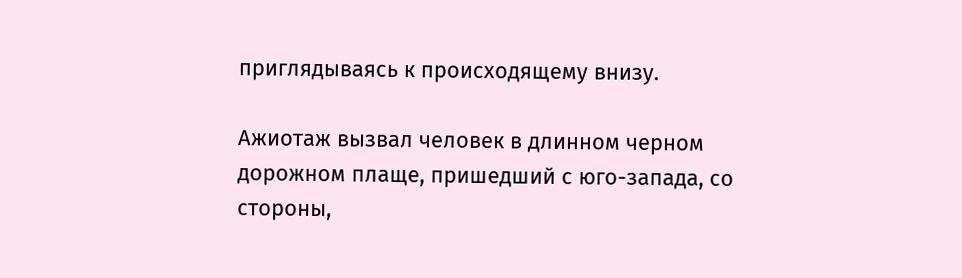приглядываясь к происходящему внизу.

Ажиотаж вызвал человек в длинном черном дорожном плаще, пришедший с юго-запада, со стороны,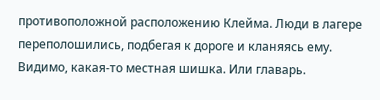противоположной расположению Клейма. Люди в лагере переполошились, подбегая к дороге и кланяясь ему. Видимо, какая-то местная шишка. Или главарь.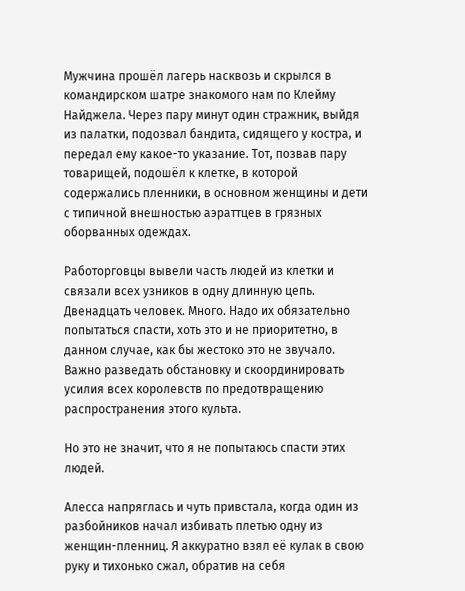Мужчина прошёл лагерь насквозь и скрылся в командирском шатре знакомого нам по Клейму Найджела. Через пару минут один стражник, выйдя из палатки, подозвал бандита, сидящего у костра, и передал ему какое-то указание. Тот, позвав пару товарищей, подошёл к клетке, в которой содержались пленники, в основном женщины и дети с типичной внешностью аэраттцев в грязных оборванных одеждах.

Работорговцы вывели часть людей из клетки и связали всех узников в одну длинную цепь. Двенадцать человек. Много. Надо их обязательно попытаться спасти, хоть это и не приоритетно, в данном случае, как бы жестоко это не звучало. Важно разведать обстановку и скоординировать усилия всех королевств по предотвращению распространения этого культа.

Но это не значит, что я не попытаюсь спасти этих людей.

Алесса напряглась и чуть привстала, когда один из разбойников начал избивать плетью одну из женщин-пленниц. Я аккуратно взял её кулак в свою руку и тихонько сжал, обратив на себя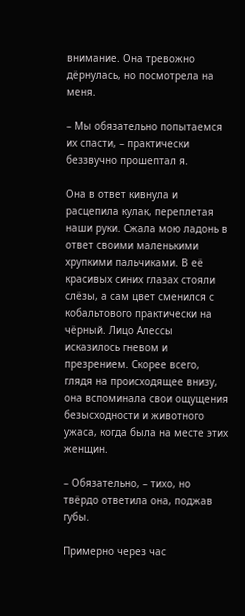внимание. Она тревожно дёрнулась, но посмотрела на меня.

– Мы обязательно попытаемся их спасти, – практически беззвучно прошептал я.

Она в ответ кивнула и расцепила кулак, переплетая наши руки. Сжала мою ладонь в ответ своими маленькими хрупкими пальчиками. В её красивых синих глазах стояли слёзы, а сам цвет сменился с кобальтового практически на чёрный. Лицо Алессы исказилось гневом и презрением. Скорее всего, глядя на происходящее внизу, она вспоминала свои ощущения безысходности и животного ужаса, когда была на месте этих женщин.

– Обязательно, – тихо, но твёрдо ответила она, поджав губы.

Примерно через час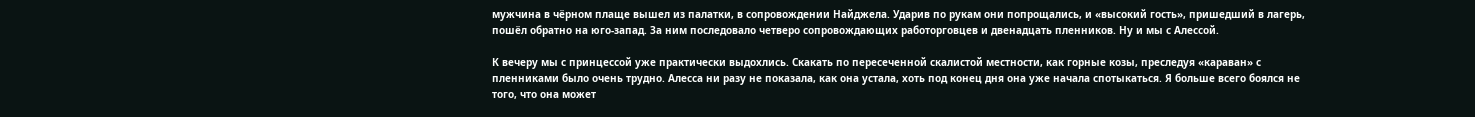мужчина в чёрном плаще вышел из палатки, в сопровождении Найджела. Ударив по рукам они попрощались, и «высокий гость», пришедший в лагерь, пошёл обратно на юго-запад. За ним последовало четверо сопровождающих работорговцев и двенадцать пленников. Ну и мы с Алессой.

К вечеру мы с принцессой уже практически выдохлись. Скакать по пересеченной скалистой местности, как горные козы, преследуя «караван» с пленниками было очень трудно. Алесса ни разу не показала, как она устала, хоть под конец дня она уже начала спотыкаться. Я больше всего боялся не того, что она может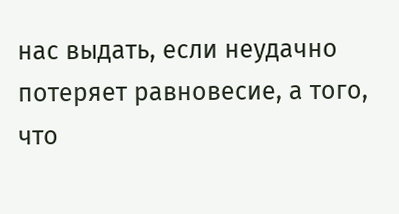нас выдать, если неудачно потеряет равновесие, а того, что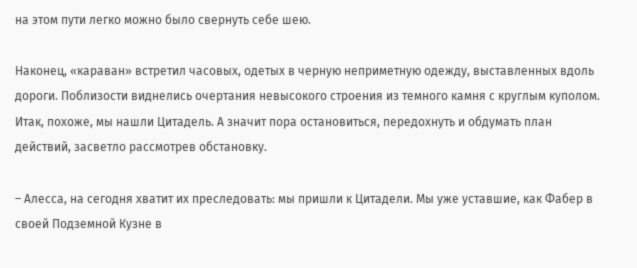на этом пути легко можно было свернуть себе шею.

Наконец, «караван» встретил часовых, одетых в черную неприметную одежду, выставленных вдоль дороги. Поблизости виднелись очертания невысокого строения из темного камня с круглым куполом. Итак, похоже, мы нашли Цитадель. А значит пора остановиться, передохнуть и обдумать план действий, засветло рассмотрев обстановку.

– Алесса, на сегодня хватит их преследовать: мы пришли к Цитадели. Мы уже уставшие, как Фабер в своей Подземной Кузне в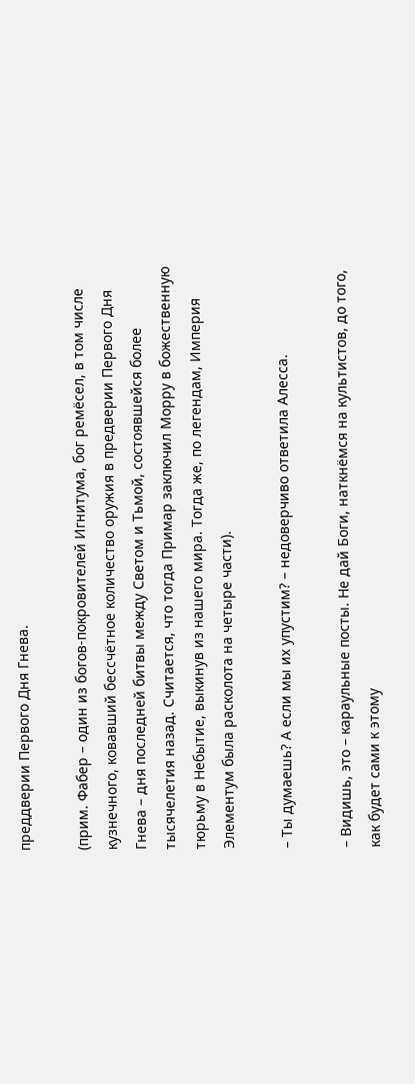преддверии Первого Дня Гнева.

(прим. Фабер – один из богов-покровителей Игнитума, бог ремёсел, в том числе кузнечного, ковавший бессчётное количество оружия в предверии Первого Дня Гнева – дня последней битвы между Светом и Тьмой, состоявшейся более тысячелетия назад. Считается, что тогда Примар заключил Морру в божественную тюрьму в Небытие, выкинув из нашего мира. Тогда же, по легендам, Империя Элементум была расколота на четыре части).

– Ты думаешь? А если мы их упустим? – недоверчиво ответила Алесса.

– Видишь, это – караульные посты. Не дай Боги, наткнёмся на культистов, до того, как будет сами к этому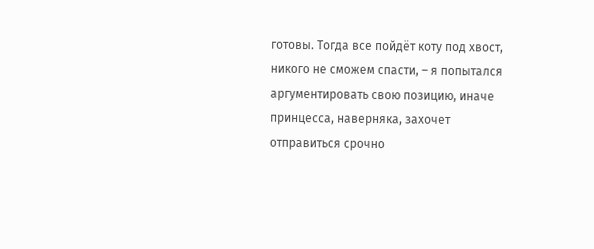готовы. Тогда все пойдёт коту под хвост, никого не сможем спасти, – я попытался аргументировать свою позицию, иначе принцесса, наверняка, захочет отправиться срочно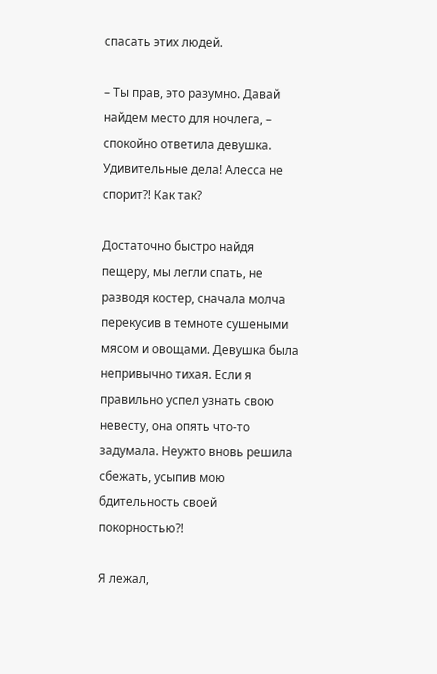спасать этих людей.

– Ты прав, это разумно. Давай найдем место для ночлега, – спокойно ответила девушка. Удивительные дела! Алесса не спорит⁈ Как так?

Достаточно быстро найдя пещеру, мы легли спать, не разводя костер, сначала молча перекусив в темноте сушеными мясом и овощами. Девушка была непривычно тихая. Если я правильно успел узнать свою невесту, она опять что-то задумала. Неужто вновь решила сбежать, усыпив мою бдительность своей покорностью⁈

Я лежал,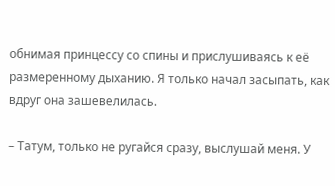обнимая принцессу со спины и прислушиваясь к её размеренному дыханию. Я только начал засыпать, как вдруг она зашевелилась.

– Татум, только не ругайся сразу, выслушай меня. У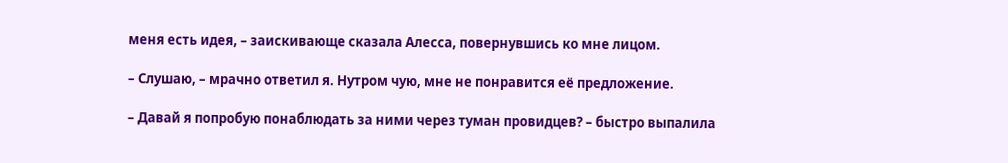меня есть идея, – заискивающе сказала Алесса, повернувшись ко мне лицом.

– Слушаю, – мрачно ответил я. Нутром чую, мне не понравится её предложение.

– Давай я попробую понаблюдать за ними через туман провидцев? – быстро выпалила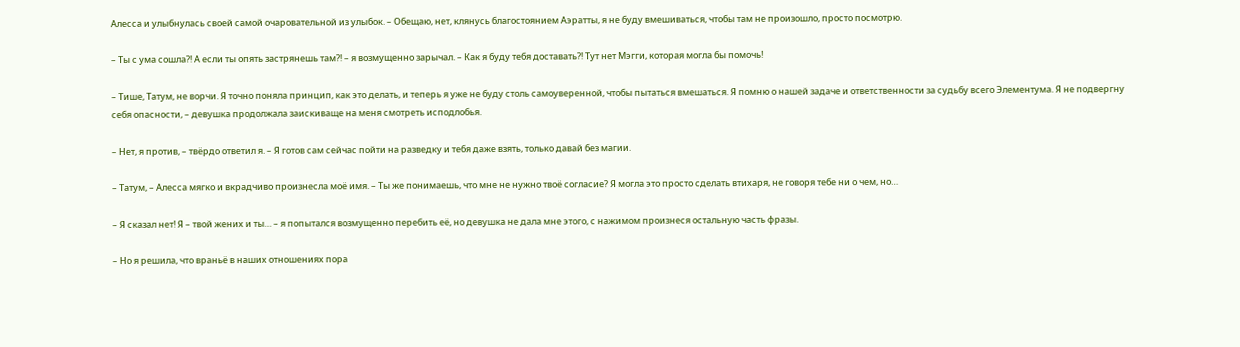Алесса и улыбнулась своей самой очаровательной из улыбок. – Обещаю, нет, клянусь благостоянием Аэратты, я не буду вмешиваться, чтобы там не произошло, просто посмотрю.

– Ты с ума сошла⁈ А если ты опять застрянешь там⁈ – я возмущенно зарычал. – Как я буду тебя доставать⁈ Тут нет Мэгги, которая могла бы помочь!

– Тише, Татум, не ворчи. Я точно поняла принцип, как это делать, и теперь я уже не буду столь самоуверенной, чтобы пытаться вмешаться. Я помню о нашей задаче и ответственности за судьбу всего Элементума. Я не подвергну себя опасности, – девушка продолжала заискиваще на меня смотреть исподлобья.

– Нет, я против, – твёрдо ответил я. – Я готов сам сейчас пойти на разведку и тебя даже взять, только давай без магии.

– Татум, – Алесса мягко и вкрадчиво произнесла моё имя. – Ты же понимаешь, что мне не нужно твоё согласие? Я могла это просто сделать втихаря, не говоря тебе ни о чем, но…

– Я сказал нет! Я – твой жених и ты… – я попытался возмущенно перебить её, но девушка не дала мне этого, с нажимом произнеся остальную часть фразы.

– Но я решила, что враньё в наших отношениях пора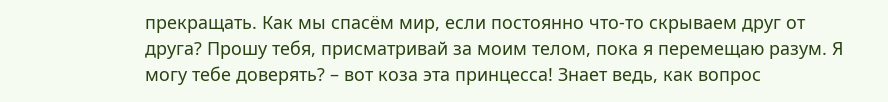прекращать. Как мы спасём мир, если постоянно что-то скрываем друг от друга? Прошу тебя, присматривай за моим телом, пока я перемещаю разум. Я могу тебе доверять? – вот коза эта принцесса! Знает ведь, как вопрос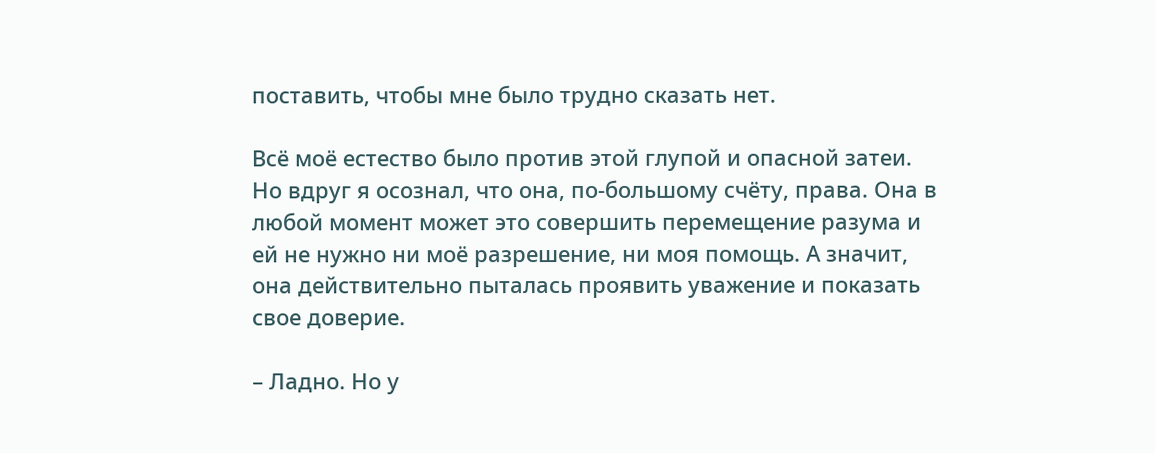поставить, чтобы мне было трудно сказать нет.

Всё моё естество было против этой глупой и опасной затеи. Но вдруг я осознал, что она, по-большому счёту, права. Она в любой момент может это совершить перемещение разума и ей не нужно ни моё разрешение, ни моя помощь. А значит, она действительно пыталась проявить уважение и показать свое доверие.

– Ладно. Но у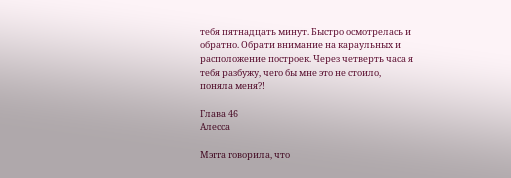тебя пятнадцать минут. Быстро осмотрелась и обратно. Обрати внимание на караульных и расположение построек. Через четверть часа я тебя разбужу, чего бы мне это не стоило, поняла меня⁈

Глава 46
Алесса

Мэгга говорила, что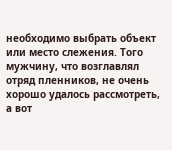необходимо выбрать объект или место слежения. Того мужчину, что возглавлял отряд пленников, не очень хорошо удалось рассмотреть, а вот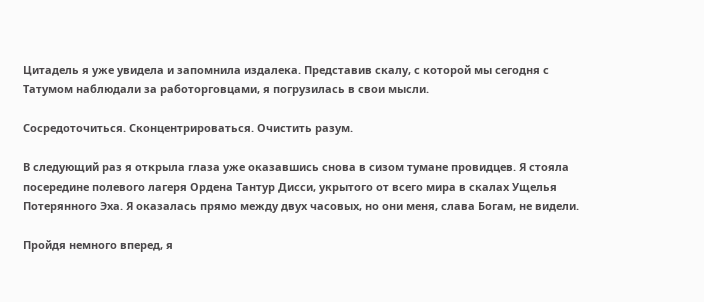Цитадель я уже увидела и запомнила издалека. Представив скалу, с которой мы сегодня с Татумом наблюдали за работорговцами, я погрузилась в свои мысли.

Сосредоточиться. Сконцентрироваться. Очистить разум.

В следующий раз я открыла глаза уже оказавшись снова в сизом тумане провидцев. Я стояла посередине полевого лагеря Ордена Тантур Дисси, укрытого от всего мира в скалах Ущелья Потерянного Эха. Я оказалась прямо между двух часовых, но они меня, слава Богам, не видели.

Пройдя немного вперед, я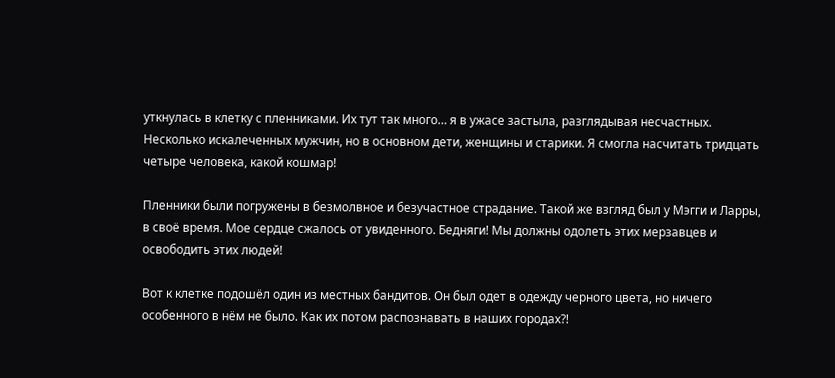уткнулась в клетку с пленниками. Их тут так много… я в ужасе застыла, разглядывая несчастных. Несколько искалеченных мужчин, но в основном дети, женщины и старики. Я смогла насчитать тридцать четыре человека, какой кошмар!

Пленники были погружены в безмолвное и безучастное страдание. Такой же взгляд был у Мэгги и Ларры, в своё время. Мое сердце сжалось от увиденного. Бедняги! Мы должны одолеть этих мерзавцев и освободить этих людей!

Вот к клетке подошёл один из местных бандитов. Он был одет в одежду черного цвета, но ничего особенного в нём не было. Как их потом распознавать в наших городах⁈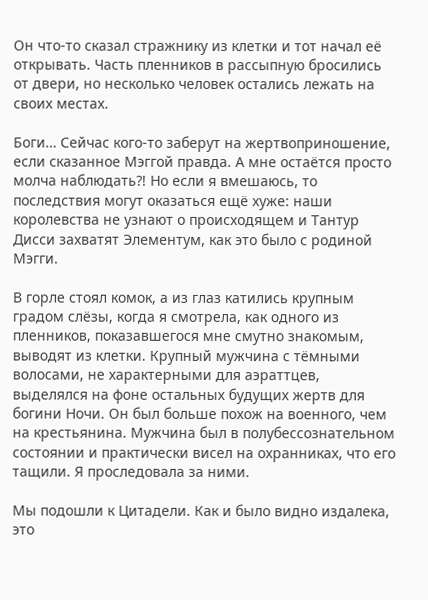Он что-то сказал стражнику из клетки и тот начал её открывать. Часть пленников в рассыпную бросились от двери, но несколько человек остались лежать на своих местах.

Боги… Сейчас кого-то заберут на жертвоприношение, если сказанное Мэггой правда. А мне остаётся просто молча наблюдать⁈ Но если я вмешаюсь, то последствия могут оказаться ещё хуже: наши королевства не узнают о происходящем и Тантур Дисси захватят Элементум, как это было с родиной Мэгги.

В горле стоял комок, а из глаз катились крупным градом слёзы, когда я смотрела, как одного из пленников, показавшегося мне смутно знакомым, выводят из клетки. Крупный мужчина с тёмными волосами, не характерными для аэраттцев, выделялся на фоне остальных будущих жертв для богини Ночи. Он был больше похож на военного, чем на крестьянина. Мужчина был в полубессознательном состоянии и практически висел на охранниках, что его тащили. Я проследовала за ними.

Мы подошли к Цитадели. Как и было видно издалека, это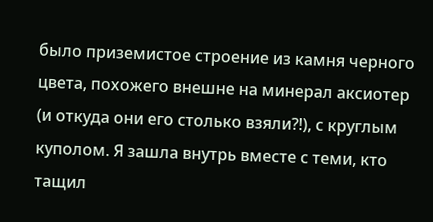было приземистое строение из камня черного цвета, похожего внешне на минерал аксиотер (и откуда они его столько взяли⁈), с круглым куполом. Я зашла внутрь вместе с теми, кто тащил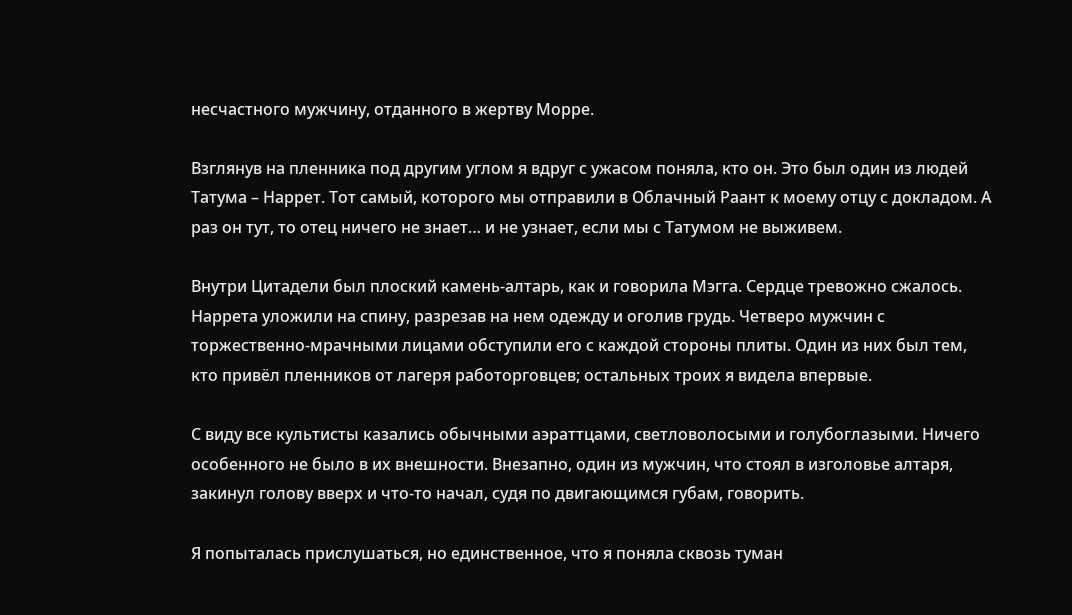несчастного мужчину, отданного в жертву Морре.

Взглянув на пленника под другим углом я вдруг с ужасом поняла, кто он. Это был один из людей Татума – Наррет. Тот самый, которого мы отправили в Облачный Раант к моему отцу с докладом. А раз он тут, то отец ничего не знает… и не узнает, если мы с Татумом не выживем.

Внутри Цитадели был плоский камень-алтарь, как и говорила Мэгга. Сердце тревожно сжалось. Наррета уложили на спину, разрезав на нем одежду и оголив грудь. Четверо мужчин с торжественно-мрачными лицами обступили его с каждой стороны плиты. Один из них был тем, кто привёл пленников от лагеря работорговцев; остальных троих я видела впервые.

С виду все культисты казались обычными аэраттцами, светловолосыми и голубоглазыми. Ничего особенного не было в их внешности. Внезапно, один из мужчин, что стоял в изголовье алтаря, закинул голову вверх и что-то начал, судя по двигающимся губам, говорить.

Я попыталась прислушаться, но единственное, что я поняла сквозь туман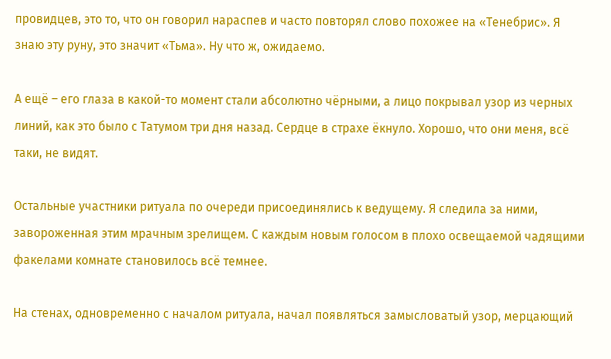провидцев, это то, что он говорил нараспев и часто повторял слово похожее на «Тенебрис». Я знаю эту руну, это значит «Тьма». Ну что ж, ожидаемо.

А ещё – его глаза в какой-то момент стали абсолютно чёрными, а лицо покрывал узор из черных линий, как это было с Татумом три дня назад. Сердце в страхе ёкнуло. Хорошо, что они меня, всё таки, не видят.

Остальные участники ритуала по очереди присоединялись к ведущему. Я следила за ними, завороженная этим мрачным зрелищем. С каждым новым голосом в плохо освещаемой чадящими факелами комнате становилось всё темнее.

На стенах, одновременно с началом ритуала, начал появляться замысловатый узор, мерцающий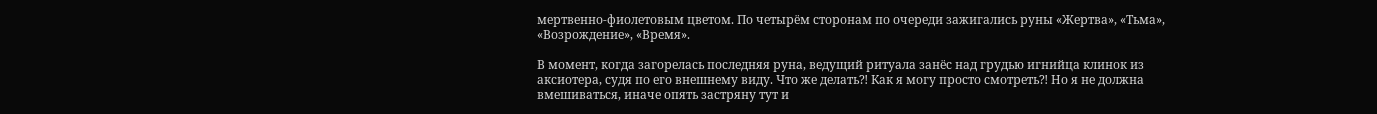мертвенно-фиолетовым цветом. По четырём сторонам по очереди зажигались руны «Жертва», «Тьма», «Возрождение», «Время».

В момент, когда загорелась последняя руна, ведущий ритуала занёс над грудью игнийца клинок из аксиотера, судя по его внешнему виду. Что же делать⁈ Как я могу просто смотреть⁈ Но я не должна вмешиваться, иначе опять застряну тут и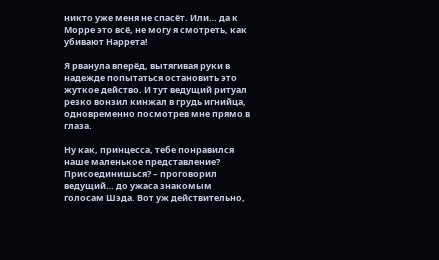никто уже меня не спасёт. Или… да к Морре это всё, не могу я смотреть, как убивают Наррета!

Я рванула вперёд, вытягивая руки в надежде попытаться остановить это жуткое действо. И тут ведущий ритуал резко вонзил кинжал в грудь игнийца, одновременно посмотрев мне прямо в глаза.

Ну как, принцесса, тебе понравился наше маленькое представление? Присоединишься? – проговорил ведущий… до ужаса знакомым голосам Шэда. Вот уж действительно,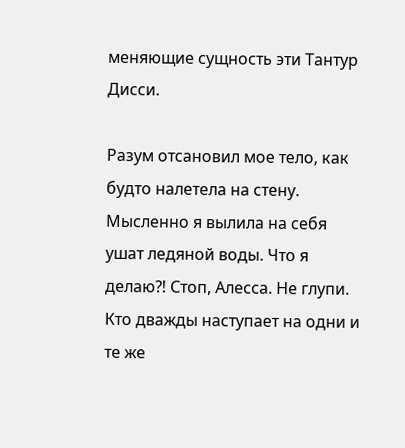меняющие сущность эти Тантур Дисси.

Разум отсановил мое тело, как будто налетела на стену. Мысленно я вылила на себя ушат ледяной воды. Что я делаю⁈ Стоп, Алесса. Не глупи. Кто дважды наступает на одни и те же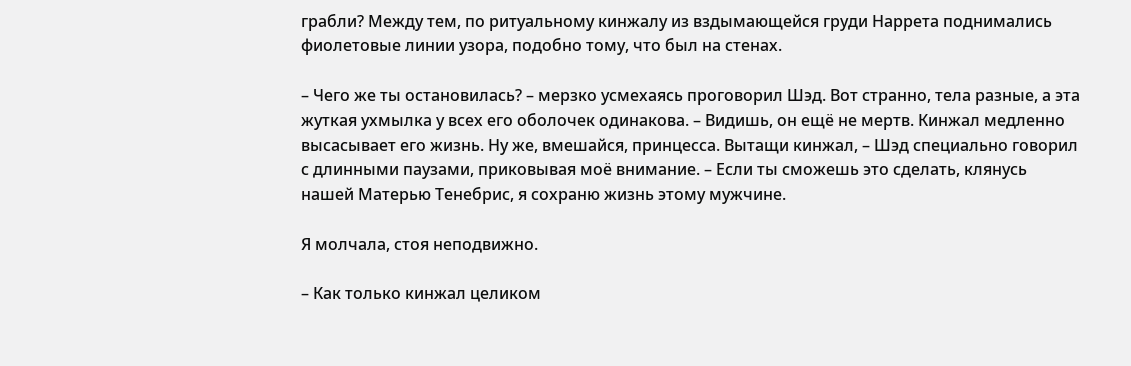грабли? Между тем, по ритуальному кинжалу из вздымающейся груди Наррета поднимались фиолетовые линии узора, подобно тому, что был на стенах.

– Чего же ты остановилась? – мерзко усмехаясь проговорил Шэд. Вот странно, тела разные, а эта жуткая ухмылка у всех его оболочек одинакова. – Видишь, он ещё не мертв. Кинжал медленно высасывает его жизнь. Ну же, вмешайся, принцесса. Вытащи кинжал, – Шэд специально говорил с длинными паузами, приковывая моё внимание. – Если ты сможешь это сделать, клянусь нашей Матерью Тенебрис, я сохраню жизнь этому мужчине.

Я молчала, стоя неподвижно.

– Как только кинжал целиком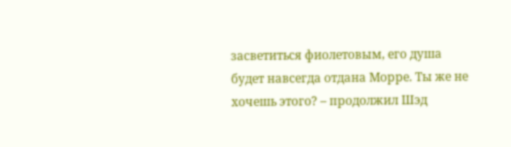засветиться фиолетовым, его душа будет навсегда отдана Морре. Ты же не хочешь этого? – продолжил Шэд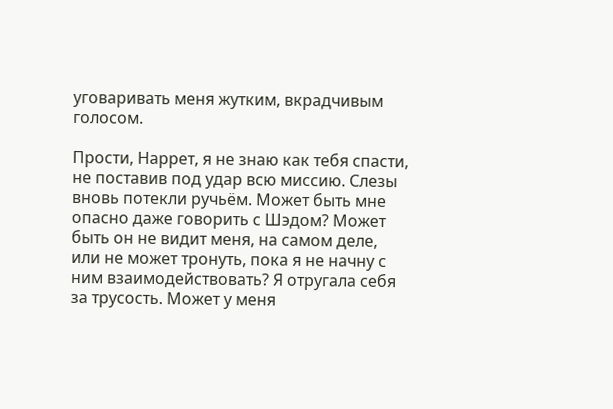уговаривать меня жутким, вкрадчивым голосом.

Прости, Наррет, я не знаю как тебя спасти, не поставив под удар всю миссию. Слезы вновь потекли ручьём. Может быть мне опасно даже говорить с Шэдом? Может быть он не видит меня, на самом деле, или не может тронуть, пока я не начну с ним взаимодействовать? Я отругала себя за трусость. Может у меня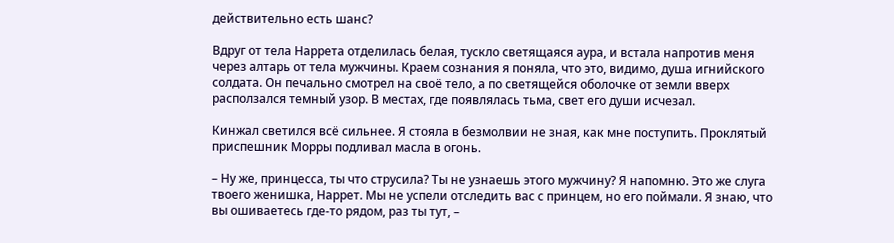действительно есть шанс?

Вдруг от тела Наррета отделилась белая, тускло светящаяся аура, и встала напротив меня через алтарь от тела мужчины. Краем сознания я поняла, что это, видимо, душа игнийского солдата. Он печально смотрел на своё тело, а по светящейся оболочке от земли вверх расползался темный узор. В местах, где появлялась тьма, свет его души исчезал.

Кинжал светился всё сильнее. Я стояла в безмолвии не зная, как мне поступить. Проклятый приспешник Морры подливал масла в огонь.

– Ну же, принцесса, ты что струсила? Ты не узнаешь этого мужчину? Я напомню. Это же слуга твоего женишка, Наррет. Мы не успели отследить вас с принцем, но его поймали. Я знаю, что вы ошиваетесь где-то рядом, раз ты тут, –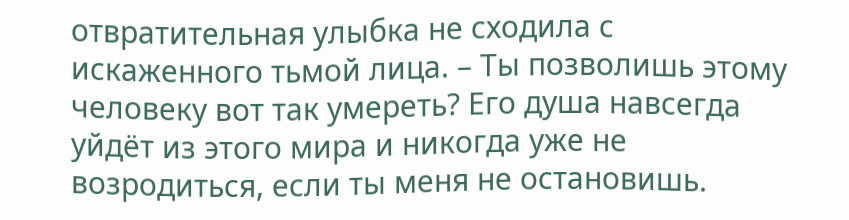отвратительная улыбка не сходила с искаженного тьмой лица. – Ты позволишь этому человеку вот так умереть? Его душа навсегда уйдёт из этого мира и никогда уже не возродиться, если ты меня не остановишь.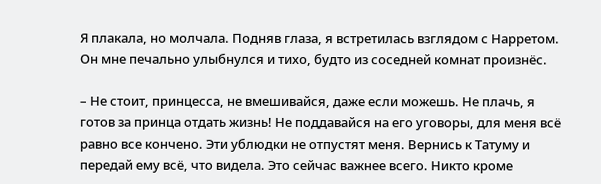Я плакала, но молчала. Подняв глаза, я встретилась взглядом с Нарретом. Он мне печально улыбнулся и тихо, будто из соседней комнат произнёс.

– Не стоит, принцесса, не вмешивайся, даже если можешь. Не плачь, я готов за принца отдать жизнь! Не поддавайся на его уговоры, для меня всё равно все кончено. Эти ублюдки не отпустят меня. Вернись к Татуму и передай ему всё, что видела. Это сейчас важнее всего. Никто кроме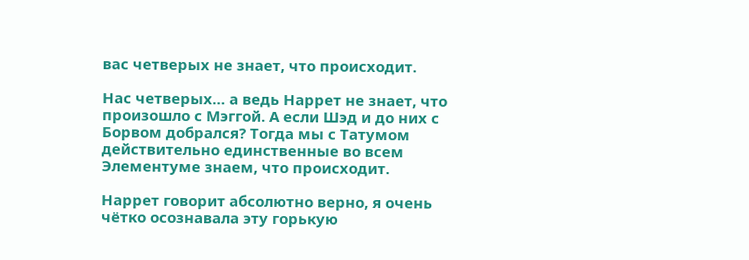вас четверых не знает, что происходит.

Нас четверых… а ведь Наррет не знает, что произошло с Мэггой. А если Шэд и до них с Борвом добрался? Тогда мы с Татумом действительно единственные во всем Элементуме знаем, что происходит.

Наррет говорит абсолютно верно, я очень чётко осознавала эту горькую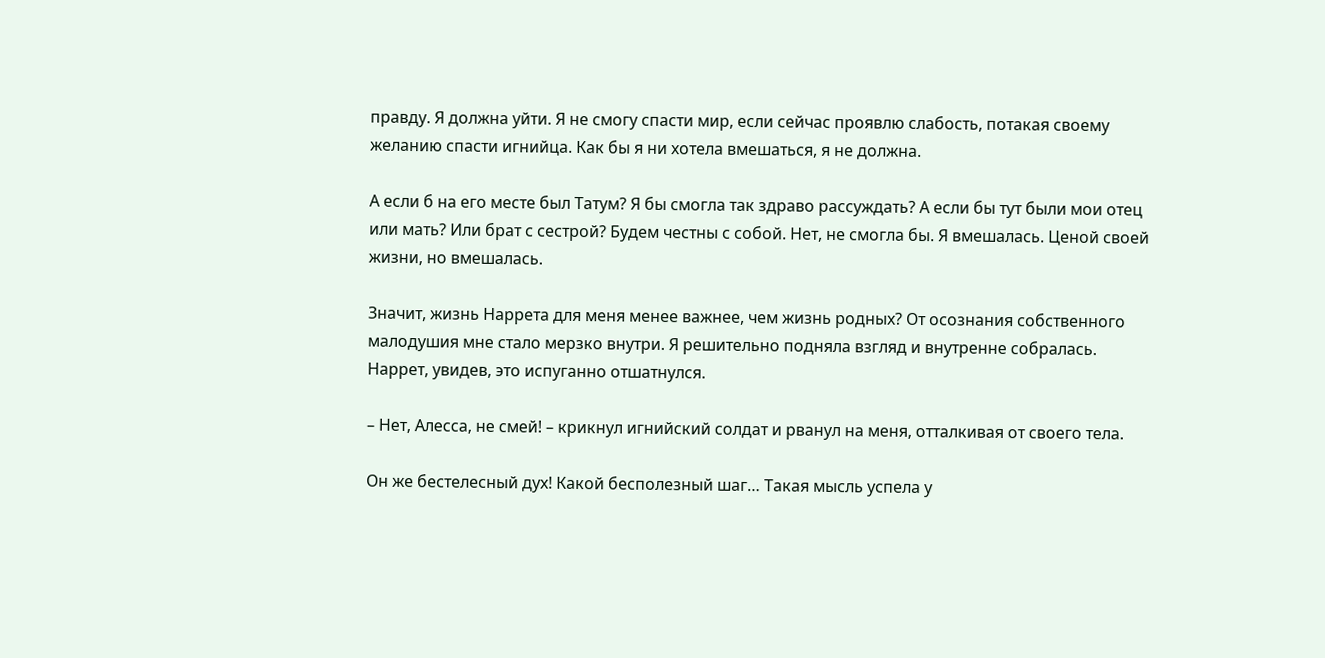правду. Я должна уйти. Я не смогу спасти мир, если сейчас проявлю слабость, потакая своему желанию спасти игнийца. Как бы я ни хотела вмешаться, я не должна.

А если б на его месте был Татум? Я бы смогла так здраво рассуждать? А если бы тут были мои отец или мать? Или брат с сестрой? Будем честны с собой. Нет, не смогла бы. Я вмешалась. Ценой своей жизни, но вмешалась.

Значит, жизнь Наррета для меня менее важнее, чем жизнь родных? От осознания собственного малодушия мне стало мерзко внутри. Я решительно подняла взгляд и внутренне собралась. Наррет, увидев, это испуганно отшатнулся.

– Нет, Алесса, не смей! – крикнул игнийский солдат и рванул на меня, отталкивая от своего тела.

Он же бестелесный дух! Какой бесполезный шаг… Такая мысль успела у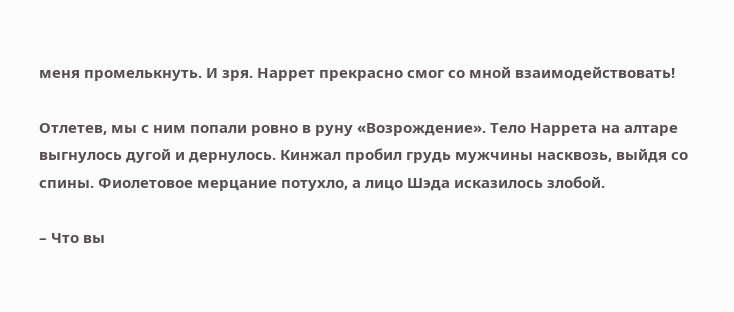меня промелькнуть. И зря. Наррет прекрасно смог со мной взаимодействовать!

Отлетев, мы с ним попали ровно в руну «Возрождение». Тело Наррета на алтаре выгнулось дугой и дернулось. Кинжал пробил грудь мужчины насквозь, выйдя со спины. Фиолетовое мерцание потухло, а лицо Шэда исказилось злобой.

– Что вы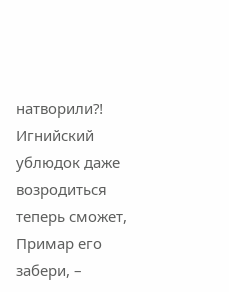натворили⁈ Игнийский ублюдок даже возродиться теперь сможет, Примар его забери, –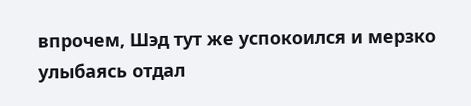впрочем, Шэд тут же успокоился и мерзко улыбаясь отдал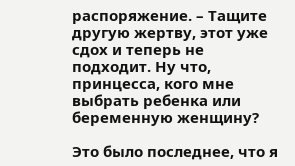распоряжение. – Тащите другую жертву, этот уже сдох и теперь не подходит. Ну что, принцесса, кого мне выбрать ребенка или беременную женщину?

Это было последнее, что я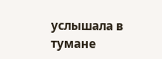услышала в тумане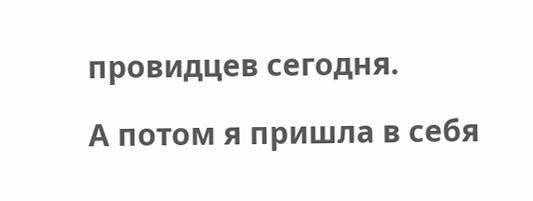провидцев сегодня.

А потом я пришла в себя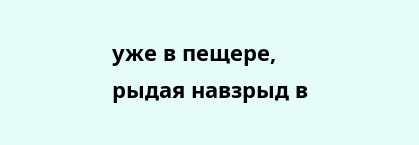уже в пещере, рыдая навзрыд в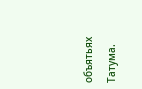объятьях Татума.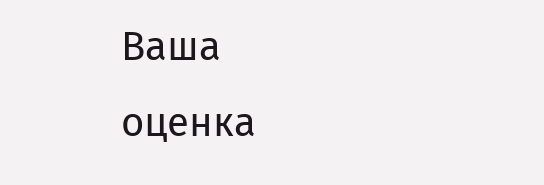Ваша оценка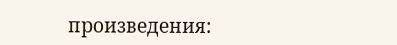произведения: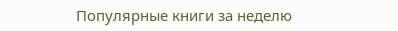Популярные книги за неделю